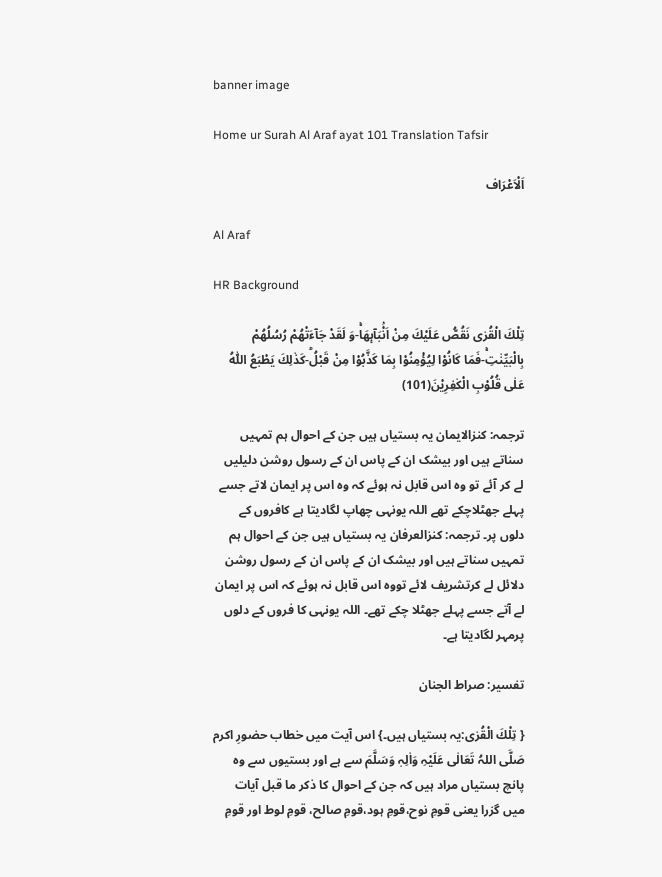banner image

Home ur Surah Al Araf ayat 101 Translation Tafsir

اَلْاَعْرَاف

Al Araf

HR Background

تِلْكَ الْقُرٰى نَقُصُّ عَلَیْكَ مِنْ اَنْۢبَآىٕهَاۚ-وَ لَقَدْ جَآءَتْهُمْ رُسُلُهُمْ بِالْبَیِّنٰتِۚ-فَمَا كَانُوْا لِیُؤْمِنُوْا بِمَا كَذَّبُوْا مِنْ قَبْلُؕ-كَذٰلِكَ یَطْبَعُ اللّٰهُ عَلٰى قُلُوْبِ الْكٰفِرِیْنَ(101)

ترجمہ: کنزالایمان یہ بستیاں ہیں جن کے احوال ہم تمہیں سناتے ہیں اور بیشک ان کے پاس ان کے رسول روشن دلیلیں لے کر آئے تو وہ اس قابل نہ ہوئے کہ وہ اس پر ایمان لاتے جسے پہلے جھٹلاچکے تھے اللہ یونہی چھاپ لگادیتا ہے کافروں کے دلوں پر۔ ترجمہ: کنزالعرفان یہ بستیاں ہیں جن کے احوال ہم تمہیں سناتے ہیں اور بیشک ان کے پاس ان کے رسول روشن دلائل لے کرتشریف لائے تووہ اس قابل نہ ہوئے کہ اس پر ایمان لے آتے جسے پہلے جھٹلا چکے تھے۔ اللہ یونہی کا فروں کے دلوں پرمہر لگادیتا ہے۔

تفسیر: صراط الجنان

{ تِلْكَ الْقُرٰى:یہ بستیاں ہیں۔} اس آیت میں خطاب حضورِ اکرم صَلَّی اللہُ تَعَالٰی عَلَیْہِ وَاٰلِہٖ وَسَلَّمَ سے ہے اور بستیوں سے وہ پانچ بستیاں مراد ہیں کہ جن کے احوال کا ذکر ما قبل آیات میں گزرا یعنی قومِ نوح،قومِ ہود،قومِ صالح، قومِ لوط اور قومِ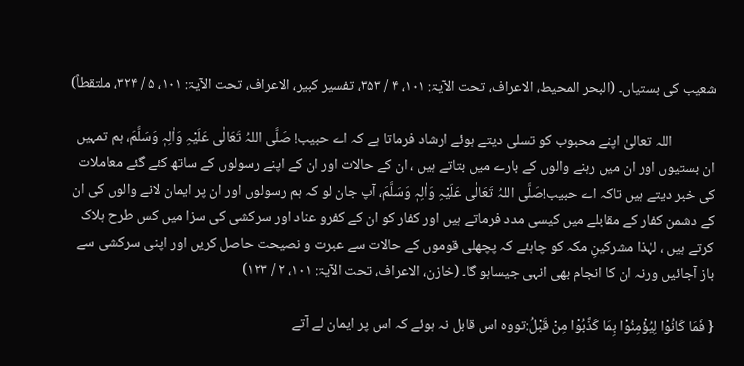شعیب کی بستیاں۔ (البحر المحیط، الاعراف، تحت الآیۃ: ۱۰۱، ۴ / ۳۵۳، تفسیر کبیر، الاعراف، تحت الآیۃ: ۱۰۱، ۵ / ۳۲۴، ملتقطاً)

             اللہ تعالیٰ اپنے محبوب کو تسلی دیتے ہوئے ارشاد فرماتا ہے کہ اے حبیب! صَلَّی اللہُ تَعَالٰی عَلَیْہِ وَاٰلِہٖ وَسَلَّمَ، ہم تمہیں ان بستیوں اور ان میں رہنے والوں کے بارے میں بتاتے ہیں ، ان کے حالات اور ان کے اپنے رسولوں کے ساتھ کئے گئے معاملات کی خبر دیتے ہیں تاکہ اے حبیب!صَلَّی اللہُ تَعَالٰی عَلَیْہِ وَاٰلِہٖ وَسَلَّمَ، آپ جان لو کہ ہم رسولوں اور ان پر ایمان لانے والوں کی ان کے دشمن کفار کے مقابلے میں کیسی مدد فرماتے ہیں اور کفار کو ان کے کفرو عناد اور سرکشی کی سزا میں کس طرح ہلاک کرتے ہیں ، لہٰذا مشرکینِ مکہ کو چاہئے کہ پچھلی قوموں کے حالات سے عبرت و نصیحت حاصل کریں اور اپنی سرکشی سے باز آجائیں ورنہ ان کا انجام بھی انہی جیساہو گا۔ (خازن، الاعراف، تحت الآیۃ: ۱۰۱، ۲ / ۱۲۳)

{ فَمَا كَانُوْا لِیُؤْمِنُوْا بِمَا كَذَّبُوْا مِنْ قَبْلُ:تووہ اس قابل نہ ہوئے کہ اس پر ایمان لے آتے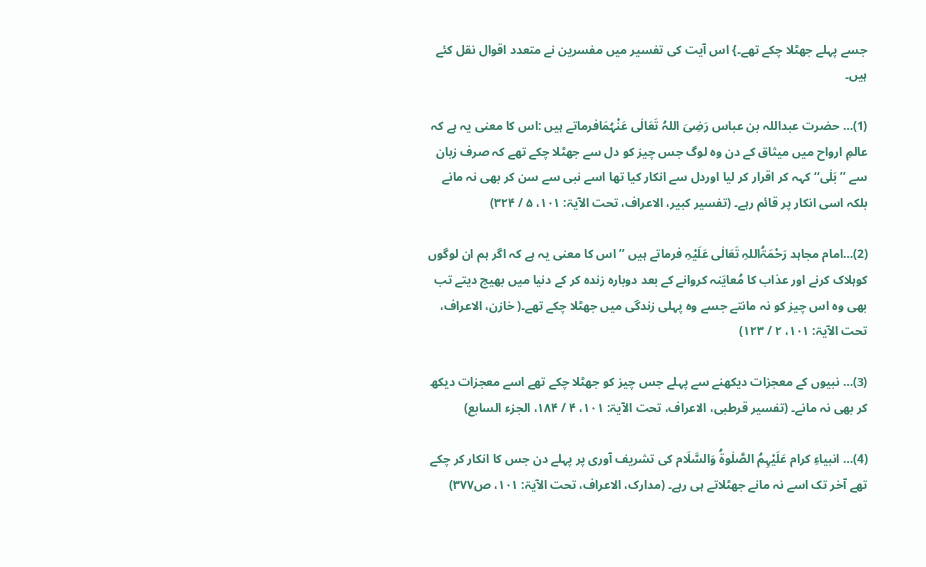جسے پہلے جھٹلا چکے تھے۔} اس آیت کی تفسیر میں مفسرین نے متعدد اقوال نقل کئے ہیں۔

(1)… حضرت عبداللہ بن عباس رَضِیَ اللہُ تَعَالٰی عَنْہُمَافرماتے ہیں :اس کا معنی یہ ہے کہ عالمِ ارواح میں میثاق کے دن وہ لوگ جس چیز کو دل سے جھٹلا چکے تھے کہ صرف زبان سے ’’ بَلٰی‘‘ کہہ کر اقرار کر لیا اوردل سے انکار کیا تھا اسے نبی سے سن کر بھی نہ مانے بلکہ اسی انکار پر قائم رہے۔ (تفسیر کبیر، الاعراف، تحت الآیۃ: ۱۰۱، ۵ / ۳۲۴)

(2)…امام مجاہد رَحْمَۃُاللہِ تَعَالٰی عَلَیْہِ فرماتے ہیں ’’ اس کا معنی یہ ہے کہ اگر ہم ان لوگوں کوہلاک کرنے اور عذاب کا مُعایَنہ کروانے کے بعد دوبارہ زندہ کر کے دنیا میں بھیج دیتے تب بھی وہ اس چیز کو نہ مانتے جسے وہ پہلی زندگی میں جھٹلا چکے تھے۔( خازن، الاعراف، تحت الآیۃ: ۱۰۱، ۲ / ۱۲۳)

(3)… نبیوں کے معجزات دیکھنے سے پہلے جس چیز کو جھٹلا چکے تھے اسے معجزات دیکھ کر بھی نہ مانے۔ (تفسیر قرطبی، الاعراف، تحت الآیۃ: ۱۰۱، ۴ / ۱۸۴، الجزء السابع)

(4)… انبیاءِ کرام عَلَیْہِمُ الصَّلٰوۃُ وَالسَّلَام کی تشریف آوری پر پہلے دن جس کا انکار کر چکے تھے آخر تک اسے نہ مانے جھٹلاتے ہی رہے۔ (مدارک، الاعراف، تحت الآیۃ: ۱۰۱، ص۳۷۷)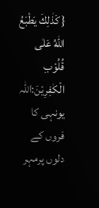{ كَذٰلِكَ یَطْبَعُ اللّٰهُ عَلٰى قُلُوْبِ الْكٰفِرِیْنَ:اللہ یونہی کا فروں کے دلوں پرمہر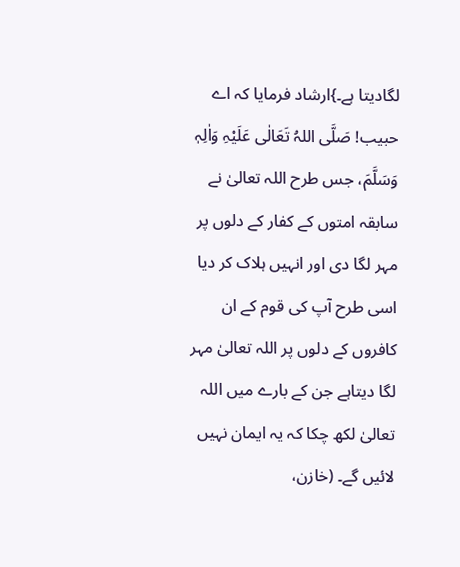لگادیتا ہے۔}ارشاد فرمایا کہ اے حبیب! صَلَّی اللہُ تَعَالٰی عَلَیْہِ وَاٰلِہٖ وَسَلَّمَ، جس طرح اللہ تعالیٰ نے سابقہ امتوں کے کفار کے دلوں پر مہر لگا دی اور انہیں ہلاک کر دیا اسی طرح آپ کی قوم کے ان کافروں کے دلوں پر اللہ تعالیٰ مہر لگا دیتاہے جن کے بارے میں اللہ تعالیٰ لکھ چکا کہ یہ ایمان نہیں لائیں گے۔ (خازن،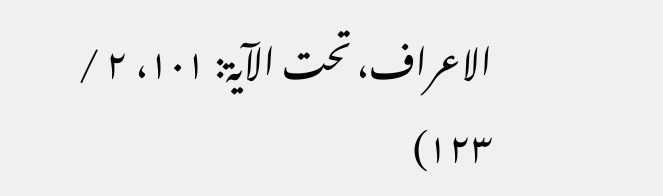الاعراف، تحت الآیۃ: ۱۰۱، ۲ / ۱۲۳)